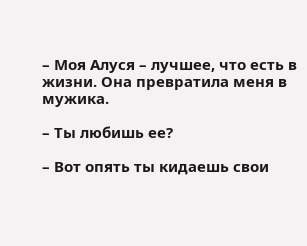– Моя Алуся – лучшее, что есть в жизни. Она превратила меня в мужика.

– Ты любишь ее?

– Вот опять ты кидаешь свои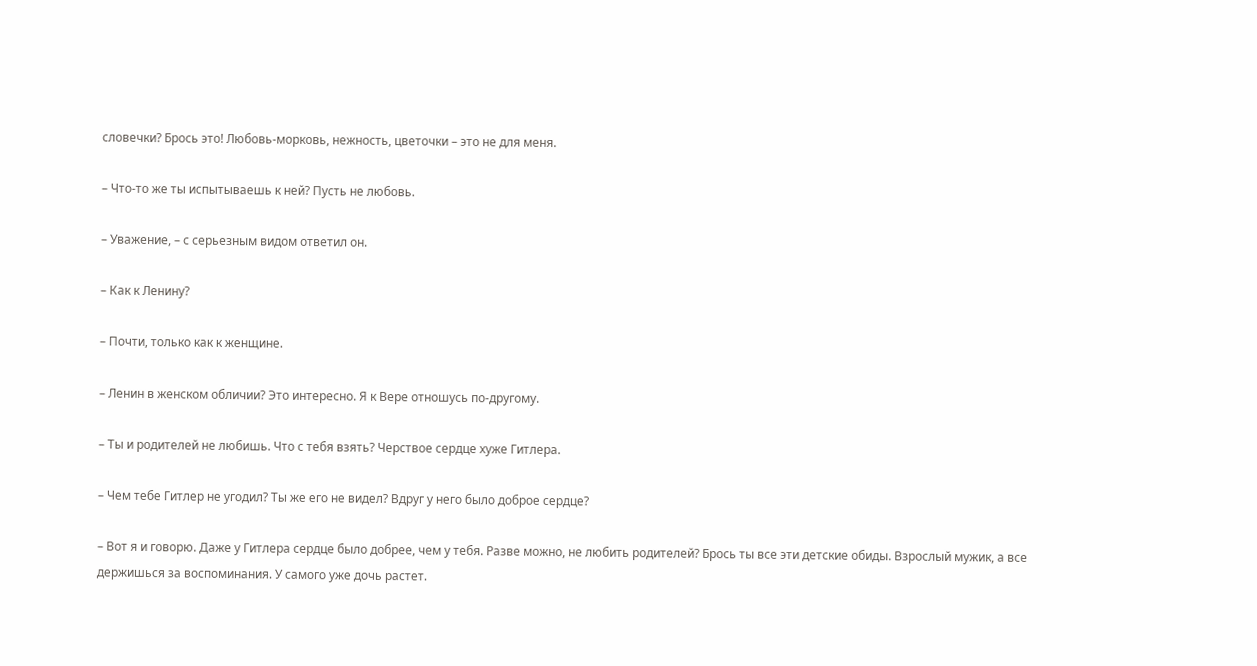словечки? Брось это! Любовь-морковь, нежность, цветочки – это не для меня.

– Что-то же ты испытываешь к ней? Пусть не любовь.

– Уважение, – с серьезным видом ответил он.

– Как к Ленину?

– Почти, только как к женщине.

– Ленин в женском обличии? Это интересно. Я к Вере отношусь по-другому.

– Ты и родителей не любишь. Что с тебя взять? Черствое сердце хуже Гитлера.

– Чем тебе Гитлер не угодил? Ты же его не видел? Вдруг у него было доброе сердце?

– Вот я и говорю. Даже у Гитлера сердце было добрее, чем у тебя. Разве можно, не любить родителей? Брось ты все эти детские обиды. Взрослый мужик, а все держишься за воспоминания. У самого уже дочь растет.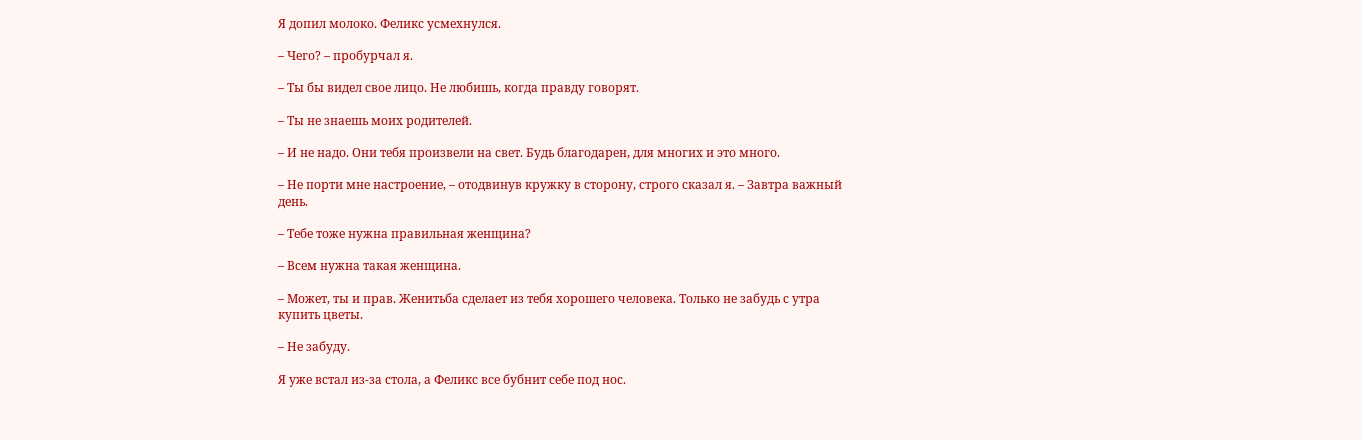Я допил молоко. Феликс усмехнулся.

– Чего? – пробурчал я.

– Ты бы видел свое лицо. Не любишь, когда правду говорят.

– Ты не знаешь моих родителей.

– И не надо. Они тебя произвели на свет. Будь благодарен, для многих и это много.

– Не порти мне настроение, – отодвинув кружку в сторону, строго сказал я. – Завтра важный день.

– Тебе тоже нужна правильная женщина?

– Всем нужна такая женщина.

– Может, ты и прав. Женитьба сделает из тебя хорошего человека. Только не забудь с утра купить цветы.

– Не забуду.

Я уже встал из-за стола, а Феликс все бубнит себе под нос.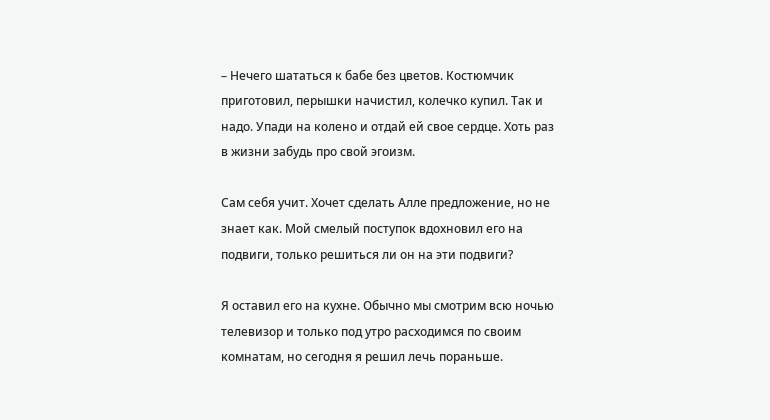– Нечего шататься к бабе без цветов. Костюмчик приготовил, перышки начистил, колечко купил. Так и надо. Упади на колено и отдай ей свое сердце. Хоть раз в жизни забудь про свой эгоизм.

Сам себя учит. Хочет сделать Алле предложение, но не знает как. Мой смелый поступок вдохновил его на подвиги, только решиться ли он на эти подвиги?

Я оставил его на кухне. Обычно мы смотрим всю ночью телевизор и только под утро расходимся по своим комнатам, но сегодня я решил лечь пораньше.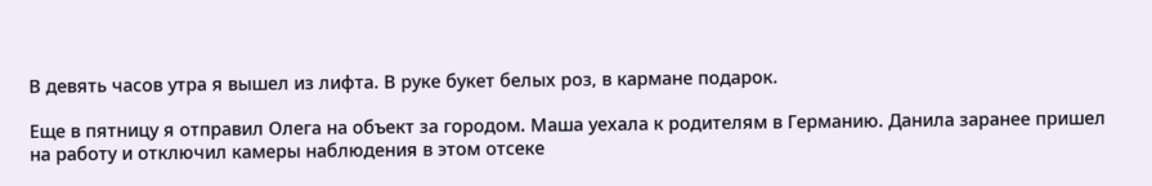В девять часов утра я вышел из лифта. В руке букет белых роз, в кармане подарок.

Еще в пятницу я отправил Олега на объект за городом. Маша уехала к родителям в Германию. Данила заранее пришел на работу и отключил камеры наблюдения в этом отсеке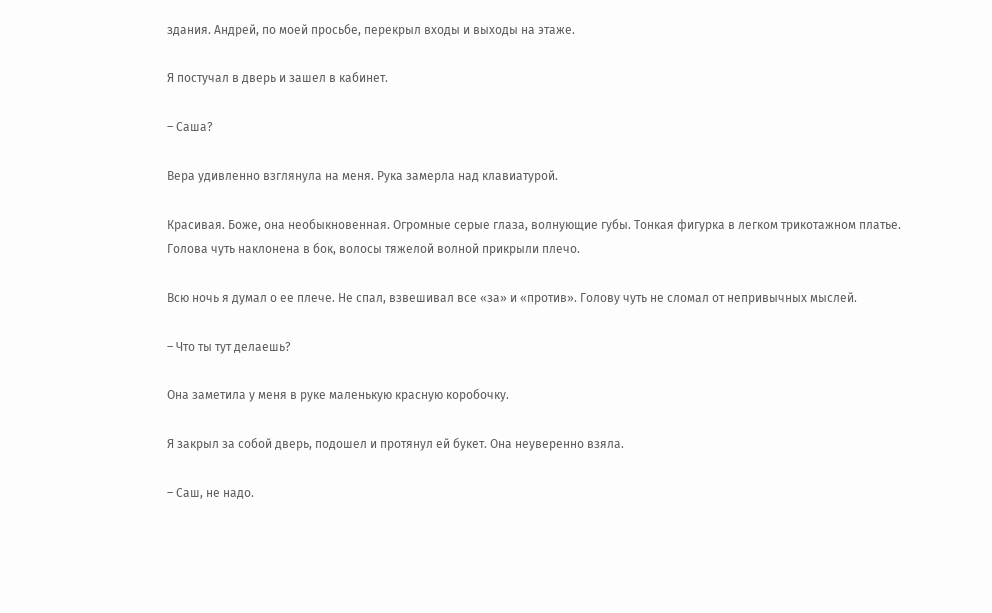здания. Андрей, по моей просьбе, перекрыл входы и выходы на этаже.

Я постучал в дверь и зашел в кабинет.

– Саша?

Вера удивленно взглянула на меня. Рука замерла над клавиатурой.

Красивая. Боже, она необыкновенная. Огромные серые глаза, волнующие губы. Тонкая фигурка в легком трикотажном платье. Голова чуть наклонена в бок, волосы тяжелой волной прикрыли плечо.

Всю ночь я думал о ее плече. Не спал, взвешивал все «за» и «против». Голову чуть не сломал от непривычных мыслей.

– Что ты тут делаешь?

Она заметила у меня в руке маленькую красную коробочку.

Я закрыл за собой дверь, подошел и протянул ей букет. Она неуверенно взяла.

– Саш, не надо.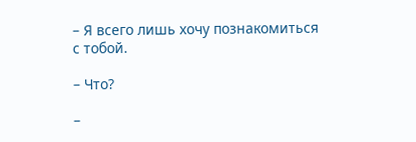– Я всего лишь хочу познакомиться с тобой.

– Что?

–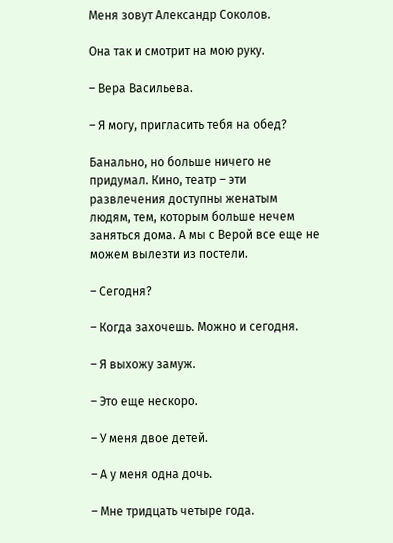Меня зовут Александр Соколов.

Она так и смотрит на мою руку.

– Вера Васильева.

– Я могу, пригласить тебя на обед?

Банально, но больше ничего не придумал. Кино, театр – эти развлечения доступны женатым людям, тем, которым больше нечем заняться дома. А мы с Верой все еще не можем вылезти из постели.

– Сегодня?

– Когда захочешь. Можно и сегодня.

– Я выхожу замуж.

– Это еще нескоро.

– У меня двое детей.

– А у меня одна дочь.

– Мне тридцать четыре года.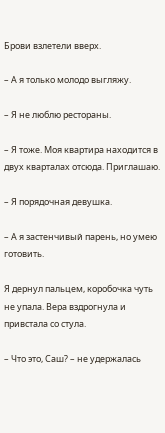Брови взлетели вверх.

– А я только молодо выгляжу.

– Я не люблю рестораны.

– Я тоже. Моя квартира находится в двух кварталах отсюда. Приглашаю.

– Я порядочная девушка.

– А я застенчивый парень, но умею готовить.

Я дернул пальцем, коробочка чуть не упала. Вера вздрогнула и привстала со стула.

– Что это, Саш? – не удержалась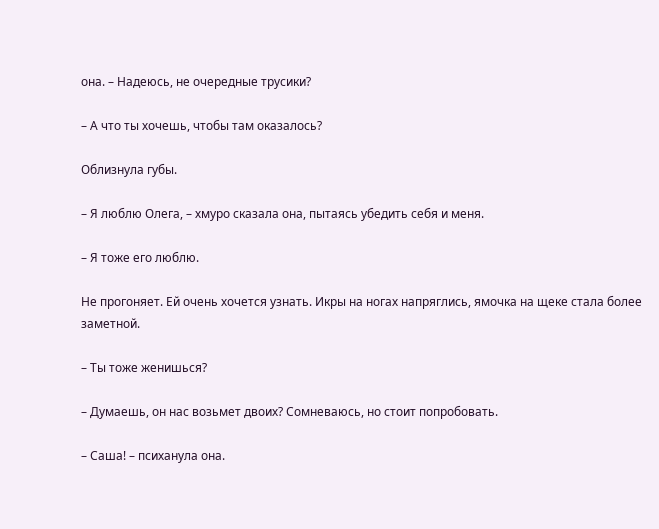она. – Надеюсь, не очередные трусики?

– А что ты хочешь, чтобы там оказалось?

Облизнула губы.

– Я люблю Олега, – хмуро сказала она, пытаясь убедить себя и меня.

– Я тоже его люблю.

Не прогоняет. Ей очень хочется узнать. Икры на ногах напряглись, ямочка на щеке стала более заметной.

– Ты тоже женишься?

– Думаешь, он нас возьмет двоих? Сомневаюсь, но стоит попробовать.

– Саша! – психанула она.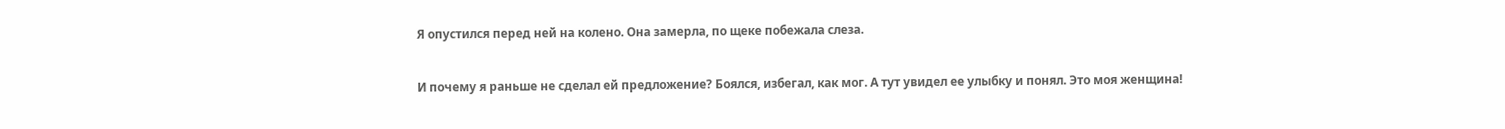Я опустился перед ней на колено. Она замерла, по щеке побежала слеза.

И почему я раньше не сделал ей предложение? Боялся, избегал, как мог. А тут увидел ее улыбку и понял. Это моя женщина!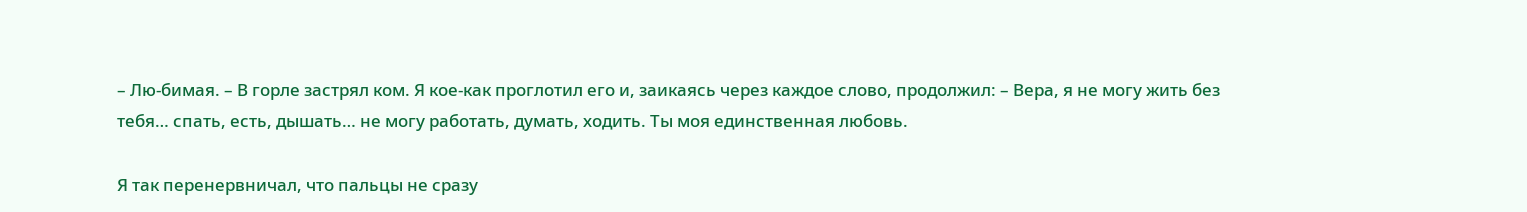– Лю-бимая. – В горле застрял ком. Я кое-как проглотил его и, заикаясь через каждое слово, продолжил: – Вера, я не могу жить без тебя… спать, есть, дышать… не могу работать, думать, ходить. Ты моя единственная любовь.

Я так перенервничал, что пальцы не сразу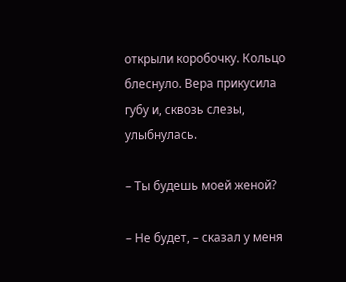открыли коробочку. Кольцо блеснуло. Вера прикусила губу и, сквозь слезы, улыбнулась.

– Ты будешь моей женой?

– Не будет, – сказал у меня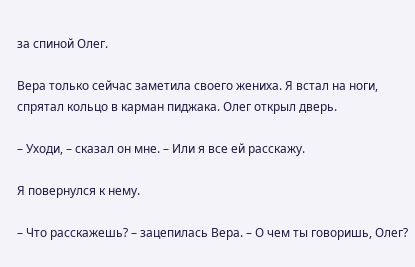за спиной Олег.

Вера только сейчас заметила своего жениха. Я встал на ноги, спрятал кольцо в карман пиджака. Олег открыл дверь.

– Уходи, – сказал он мне. – Или я все ей расскажу.

Я повернулся к нему.

– Что расскажешь? – зацепилась Вера. – О чем ты говоришь, Олег?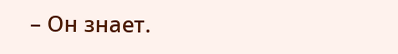– Он знает.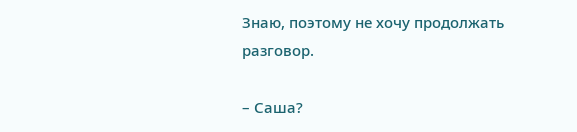Знаю, поэтому не хочу продолжать разговор.

– Саша?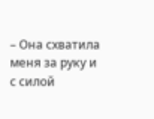– Она схватила меня за руку и с силой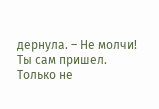дернула. – Не молчи! Ты сам пришел. Только не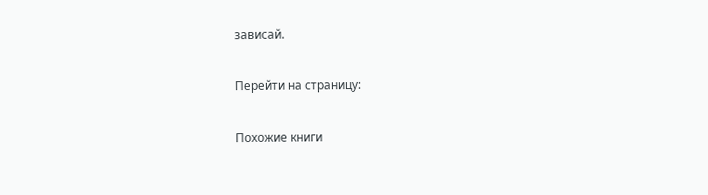зависай.

Перейти на страницу:

Похожие книги